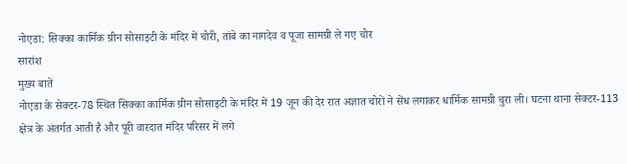नोएडा: सिक्का कार्मिक ग्रीन सोसाइटी के मंदिर में चोरी, तांबे का नागदेव व पूजा सामग्री ले गए चोर
सारांश
मुख्य बातें
नोएडा के सेक्टर-78 स्थित सिक्का कार्मिक ग्रीन सोसाइटी के मंदिर में 19 जून की देर रात अज्ञात चोरों ने सेंध लगाकर धार्मिक सामग्री चुरा ली। घटना थाना सेक्टर-113 क्षेत्र के अंतर्गत आती है और पूरी वारदात मंदिर परिसर में लगे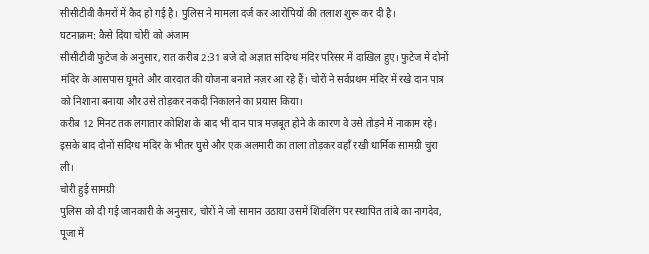सीसीटीवी कैमरों में कैद हो गई है। पुलिस ने मामला दर्ज कर आरोपियों की तलाश शुरू कर दी है।
घटनाक्रम: कैसे दिया चोरी को अंजाम
सीसीटीवी फुटेज के अनुसार, रात करीब 2:31 बजे दो अज्ञात संदिग्ध मंदिर परिसर में दाखिल हुए। फुटेज में दोनों मंदिर के आसपास घूमते और वारदात की योजना बनाते नज़र आ रहे हैं। चोरों ने सर्वप्रथम मंदिर में रखे दान पात्र को निशाना बनाया और उसे तोड़कर नकदी निकालने का प्रयास किया।
करीब 12 मिनट तक लगातार कोशिश के बाद भी दान पात्र मज़बूत होने के कारण वे उसे तोड़ने में नाकाम रहे। इसके बाद दोनों संदिग्ध मंदिर के भीतर घुसे और एक अलमारी का ताला तोड़कर वहाँ रखी धार्मिक सामग्री चुरा ली।
चोरी हुई सामग्री
पुलिस को दी गई जानकारी के अनुसार, चोरों ने जो सामान उठाया उसमें शिवलिंग पर स्थापित तांबे का नागदेव, पूजा में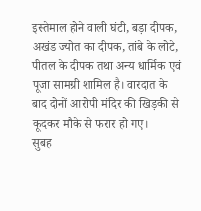इस्तेमाल होने वाली घंटी, बड़ा दीपक, अखंड ज्योत का दीपक, तांबे के लोटे, पीतल के दीपक तथा अन्य धार्मिक एवं पूजा सामग्री शामिल है। वारदात के बाद दोनों आरोपी मंदिर की खिड़की से कूदकर मौके से फरार हो गए।
सुबह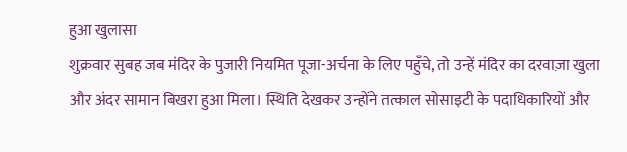हुआ खुलासा
शुक्रवार सुबह जब मंदिर के पुजारी नियमित पूजा-अर्चना के लिए पहुँचे, तो उन्हें मंदिर का दरवाज़ा खुला और अंदर सामान बिखरा हुआ मिला। स्थिति देखकर उन्होंने तत्काल सोसाइटी के पदाधिकारियों और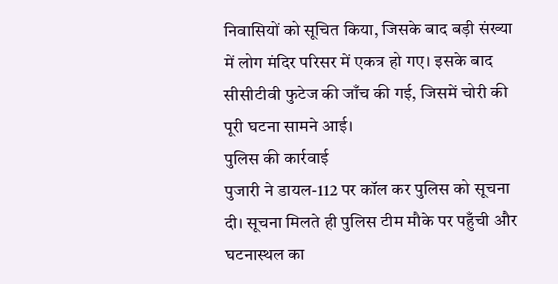निवासियों को सूचित किया, जिसके बाद बड़ी संख्या में लोग मंदिर परिसर में एकत्र हो गए। इसके बाद सीसीटीवी फुटेज की जाँच की गई, जिसमें चोरी की पूरी घटना सामने आई।
पुलिस की कार्रवाई
पुजारी ने डायल-112 पर कॉल कर पुलिस को सूचना दी। सूचना मिलते ही पुलिस टीम मौके पर पहुँची और घटनास्थल का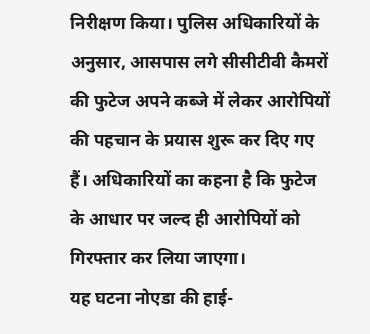निरीक्षण किया। पुलिस अधिकारियों के अनुसार, आसपास लगे सीसीटीवी कैमरों की फुटेज अपने कब्जे में लेकर आरोपियों की पहचान के प्रयास शुरू कर दिए गए हैं। अधिकारियों का कहना है कि फुटेज के आधार पर जल्द ही आरोपियों को गिरफ्तार कर लिया जाएगा।
यह घटना नोएडा की हाई-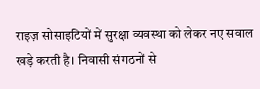राइज़ सोसाइटियों में सुरक्षा व्यवस्था को लेकर नए सवाल खड़े करती है। निवासी संगठनों से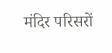मंदिर परिसरों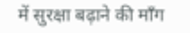में सुरक्षा बढ़ाने की माँग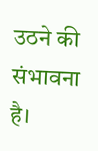उठने की संभावना है।